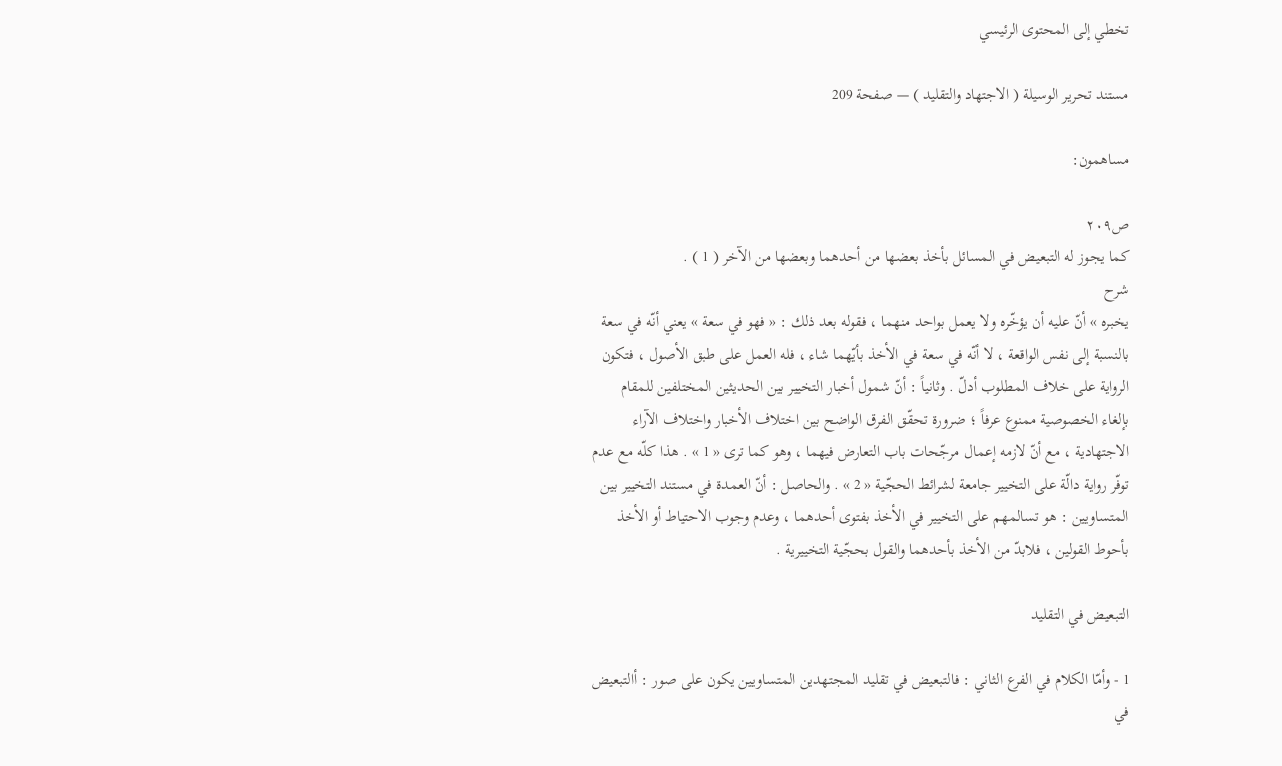تخطي إلى المحتوى الرئيسي

مستند تحرير الوسيلة ( الاجتهاد والتقليد ) — صفحة 209

مساهمون:

ص٢٠٩
كما يجوز له التبعيض في المسائل بأخذ بعضها من أحدهما وبعضها من الآخر ( 1 ) .
شرح
يخبره » أنّ عليه أن يؤخّره ولا يعمل بواحد منهما ، فقوله بعد ذلك : « فهو في سعة » يعني أنّه في سعة بالنسبة إلى نفس الواقعة ، لا أنّه في سعة في الأخذ بأيّهما شاء ، فله العمل على طبق الأصول ، فتكون الرواية على خلاف المطلوب أدلّ . وثانياً : أنّ شمول أخبار التخيير بين الحديثين المختلفين للمقام بإلغاء الخصوصية ممنوع عرفاً ؛ ضرورة تحقّق الفرق الواضح بين اختلاف الأخبار واختلاف الآراء الاجتهادية ، مع أنّ لازمه إعمال مرجّحات باب التعارض فيهما ، وهو كما ترى « 1 » . هذا كلّه مع عدم توفّر رواية دالّة على التخيير جامعة لشرائط الحجّية « 2 » . والحاصل : أنّ العمدة في مستند التخيير بين المتساويين : هو تسالمهم على التخيير في الأخذ بفتوى أحدهما ، وعدم وجوب الاحتياط أو الأخذ بأحوط القولين ، فلابدّ من الأخذ بأحدهما والقول بحجّية التخييرية .

التبعيض في التقليد

1 - وأمّا الكلام في الفرع الثاني : فالتبعيض في تقليد المجتهدين المتساويين يكون على صور : أالتبعيض في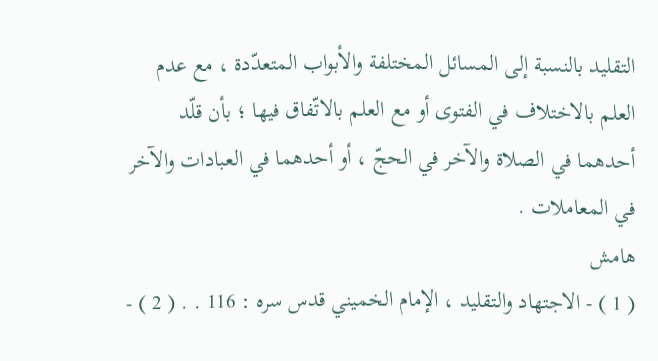التقليد بالنسبة إلى المسائل المختلفة والأبواب المتعدّدة ، مع عدم العلم بالاختلاف في الفتوى أو مع العلم بالاتّفاق فيها ؛ بأن قلّد أحدهما في الصلاة والآخر في الحجّ ، أو أحدهما في العبادات والآخر في المعاملات .
هامش
( 1 ) - الاجتهاد والتقليد ، الإمام الخميني قدس سره : 116 . . ( 2 ) -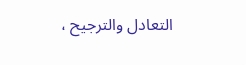التعادل والترجيح ،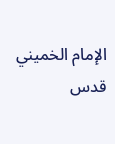الإمام الخميني قدس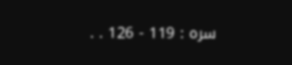سره : 119 - 126 . .